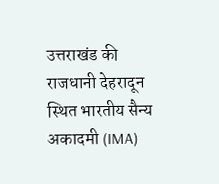उत्तराखंड की राजधानी देहरादून स्थित भारतीय सैन्य अकादमी (IMA)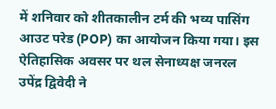में शनिवार को शीतकालीन टर्म की भव्य पासिंग आउट परेड (POP) का आयोजन किया गया। इस ऐतिहासिक अवसर पर थल सेनाध्यक्ष जनरल उपेंद्र द्विवेदी ने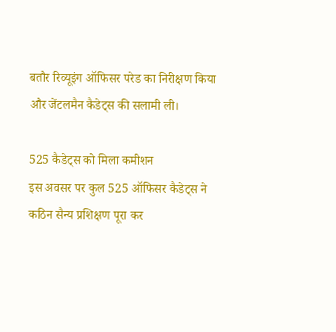बतौर रिव्यूइंग ऑफिसर परेड का निरीक्षण किया और जेंटलमैन कैडेट्स की सलामी ली।

525 कैडेट्स को मिला कमीशन
इस अवसर पर कुल 525 ऑफिसर कैडेट्स ने कठिन सैन्य प्रशिक्षण पूरा कर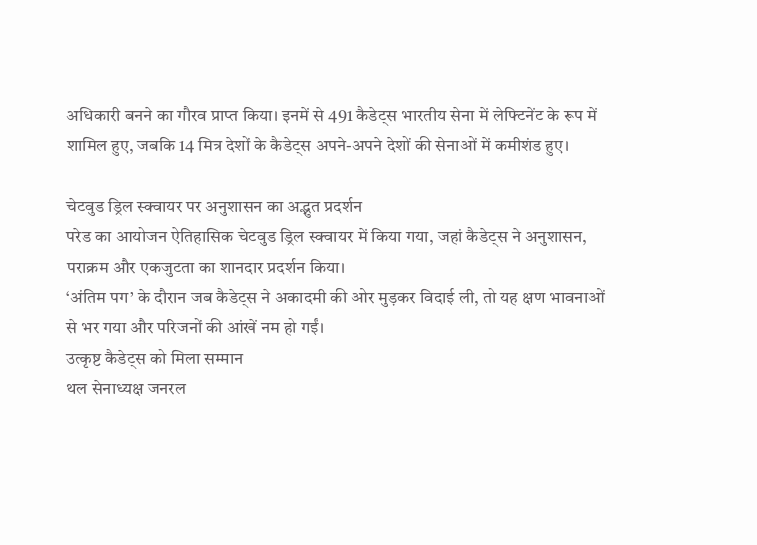अधिकारी बनने का गौरव प्राप्त किया। इनमें से 491 कैडेट्स भारतीय सेना में लेफ्टिनेंट के रूप में शामिल हुए, जबकि 14 मित्र देशों के कैडेट्स अपने-अपने देशों की सेनाओं में कमीशंड हुए।

चेटवुड ड्रिल स्क्वायर पर अनुशासन का अद्भुत प्रदर्शन
परेड का आयोजन ऐतिहासिक चेटवुड ड्रिल स्क्वायर में किया गया, जहां कैडेट्स ने अनुशासन, पराक्रम और एकजुटता का शानदार प्रदर्शन किया।
‘अंतिम पग’ के दौरान जब कैडेट्स ने अकादमी की ओर मुड़कर विदाई ली, तो यह क्षण भावनाओं से भर गया और परिजनों की आंखें नम हो गईं।
उत्कृष्ट कैडेट्स को मिला सम्मान
थल सेनाध्यक्ष जनरल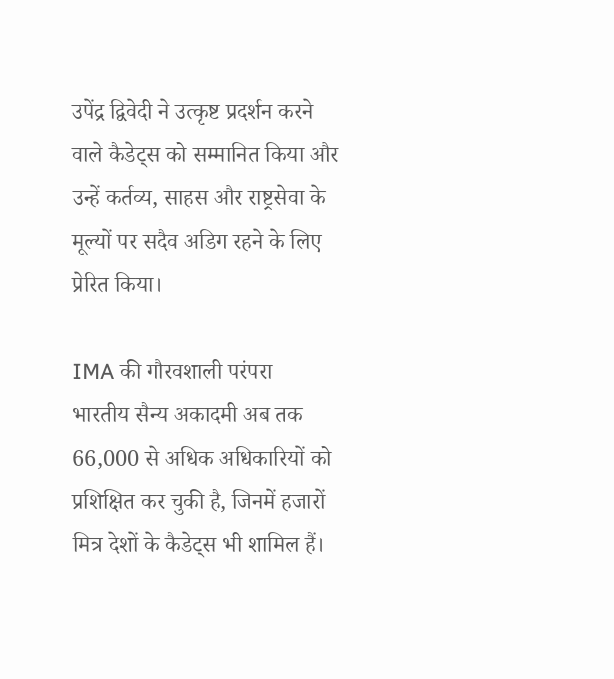उपेंद्र द्विवेदी ने उत्कृष्ट प्रदर्शन करने वाले कैडेट्स को सम्मानित किया और उन्हें कर्तव्य, साहस और राष्ट्रसेवा के मूल्यों पर सदैव अडिग रहने के लिए प्रेरित किया।

IMA की गौरवशाली परंपरा
भारतीय सैन्य अकादमी अब तक 66,000 से अधिक अधिकारियों को प्रशिक्षित कर चुकी है, जिनमें हजारों मित्र देशों के कैडेट्स भी शामिल हैं।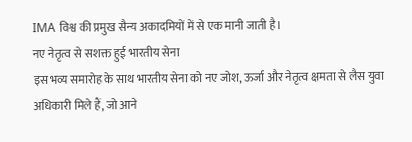IMA विश्व की प्रमुख सैन्य अकादमियों में से एक मानी जाती है।
नए नेतृत्व से सशक्त हुई भारतीय सेना
इस भव्य समारोह के साथ भारतीय सेना को नए जोश, ऊर्जा और नेतृत्व क्षमता से लैस युवा अधिकारी मिले हैं, जो आने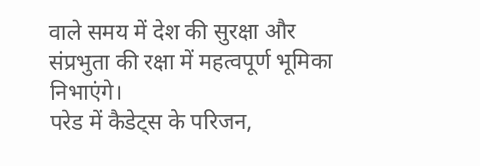वाले समय में देश की सुरक्षा और संप्रभुता की रक्षा में महत्वपूर्ण भूमिका निभाएंगे।
परेड में कैडेट्स के परिजन,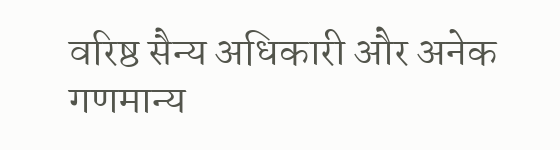वरिष्ठ सैन्य अधिकारी और अनेक गणमान्य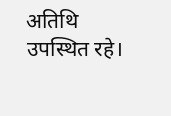अतिथि उपस्थित रहे।